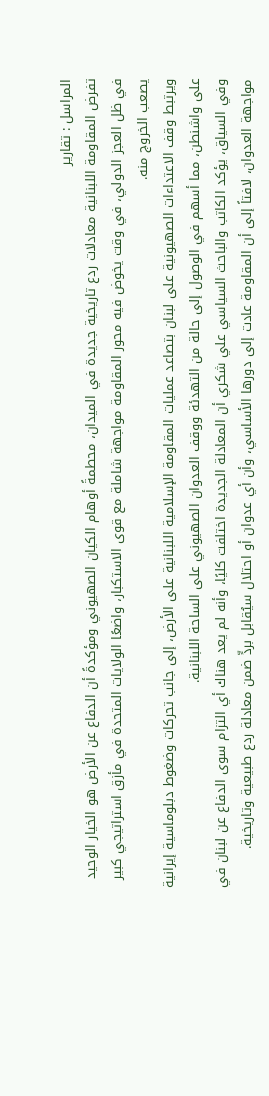المراسل : تقارير
تفرض المقاومة اللبنانية معادلات ردع تاريخية جديدة في الميدان، محطمةً أوهام الكيان الصهيوني ومؤكدةً أن الدفاع عن الأرض هو الخيار الوحيد في ظل العجز الدولي، في وقت يخوض فيه محور المقاومة مواجهة شاملة مع قوى الاستكبار، واضعًا الولايات المتحدة في مأزق استراتيجي كبير يصعب الخروج منه.
ويرتبط وقف الاعتداءات الصهيونية على لبنان بتصاعد عمليات المقاومة الإسلامية اللبنانية على الأرض، إلى جانب تحركات وضغوط دبلوماسية إيرانية على واشنطن، مما أسهم في الوصول إلى حالة من التهدئة ووقف العدوان الصهيوني على الساحة اللبنانية.
وفي السياق، يؤكد الكاتب والباحث السياسي علي شكري أن المعادلة الجديدة اختلفت كليًا، وأنه لم يعد هناك أي التزام سوى الدفاع عن لبنان في مواجهة العدوان، لافتاً إلى أن المقاومة عادت إلى دورها الأساسي، وأن أي عدوان أو احتلال سيُقابل بردٍّ ضمن معادلة ردع طبيعية وتاريخية.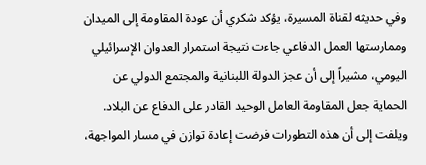وفي حديثه لقناة المسيرة، يؤكد شكري أن عودة المقاومة إلى الميدان وممارستها العمل الدفاعي جاءت نتيجة استمرار العدوان الإسرائيلي اليومي، مشيراً إلى أن عجز الدولة اللبنانية والمجتمع الدولي عن الحماية جعل المقاومة العامل الوحيد القادر على الدفاع عن البلاد.
ويلفت إلى أن هذه التطورات فرضت إعادة توازن في مسار المواجهة،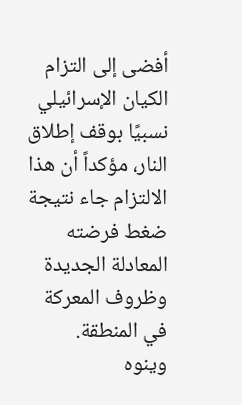أفضى إلى التزام الكيان الإسرائيلي نسبيًا بوقف إطلاق النار، مؤكداً أن هذا الالتزام جاء نتيجة ضغط فرضته المعادلة الجديدة وظروف المعركة في المنطقة.
وينوه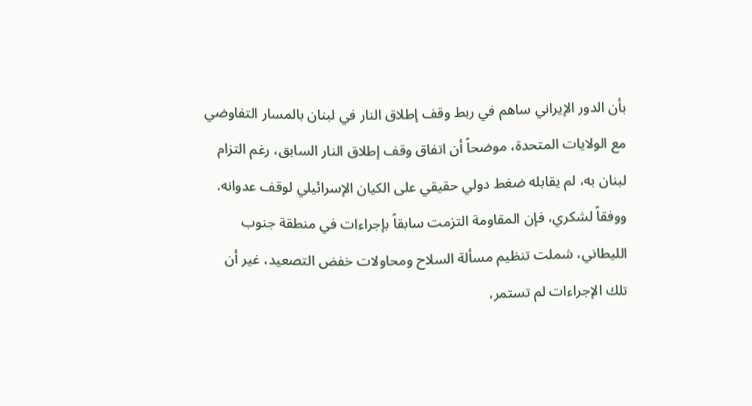بأن الدور الإيراني ساهم في ربط وقف إطلاق النار في لبنان بالمسار التفاوضي مع الولايات المتحدة، موضحاً أن اتفاق وقف إطلاق النار السابق، رغم التزام لبنان به، لم يقابله ضغط دولي حقيقي على الكيان الإسرائيلي لوقف عدوانه.
ووفقاً لشكري، فإن المقاومة التزمت سابقاً بإجراءات في منطقة جنوب الليطاني، شملت تنظيم مسألة السلاح ومحاولات خفض التصعيد، غير أن تلك الإجراءات لم تستمر،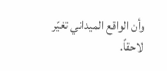وأن الواقع الميداني تغيّر لاحقاً.